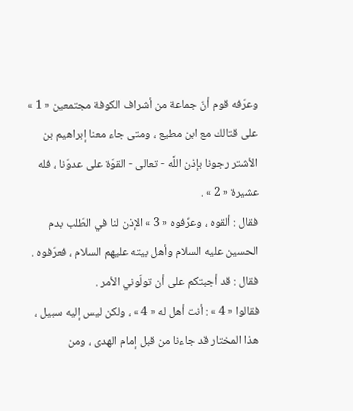وعرّفه قوم أنّ جماعة من أشراف الكوفة مجتمعين « 1 » على قتالك مع ابن مطيع ، ومتى جاء معنا إبراهيم بن الأشتر رجونا بإذن اللَّه - تعالى - القوّة على عدوّنا ، فله عشيرة « 2 » .
فقال : ألقوه ، وعرِّفوه « 3 » الإذن لنا في الطّلب بدم الحسين عليه السلام وأهل بيته عليهم السلام ، فعرّفوه . فقال : قد أجبتكم على أن تولّوني الأمر .
فقالوا « 4 » : أنت أهل له « 4 » ، ولكن ليس إليه سبيل ، هذا المختار قد جاءنا من قبل إمام الهدى ، ومن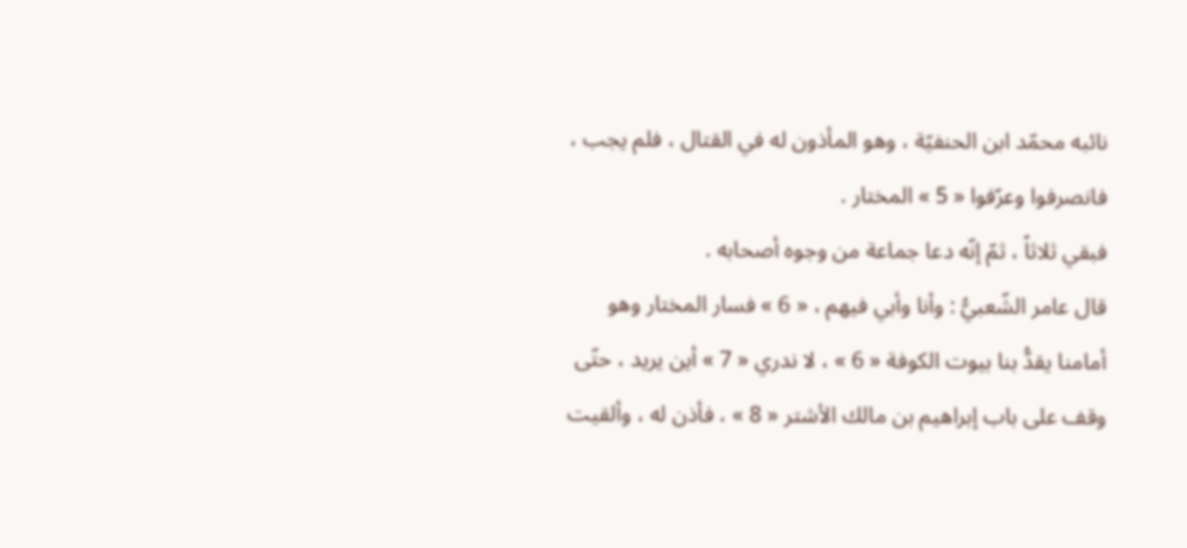نائبه محمّد ابن الحنفيّة ، وهو المأذون له في القتال ، فلم يجب ، فانصرفوا وعرّفوا « 5 » المختار .
فبقي ثلاثاً ، ثمّ إنّه دعا جماعة من وجوه أصحابه .
قال عامر الشّعبيُّ : وأنا وأبي فيهم ، « 6 » فسار المختار وهو أمامنا يقدُّ بنا بيوت الكوفة « 6 » ، لا ندري « 7 » أين يريد ، حتّى وقف على باب إبراهيم بن مالك الأشتر « 8 » ، فأذن له ، وألقيت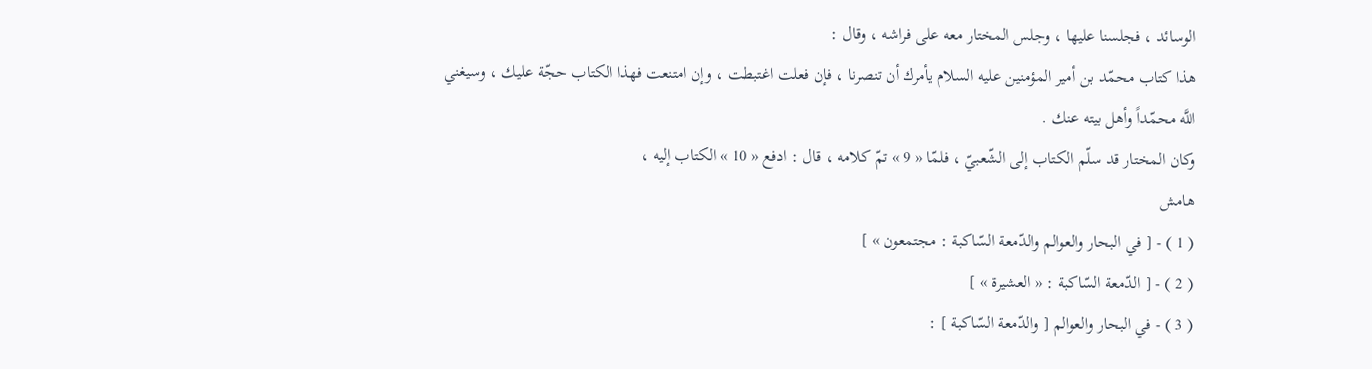الوسائد ، فجلسنا عليها ، وجلس المختار معه على فراشه ، وقال :
هذا كتاب محمّد بن أمير المؤمنين عليه السلام يأمرك أن تنصرنا ، فإن فعلت اغتبطت ، وإن امتنعت فهذا الكتاب حجّة عليك ، وسيغني اللَّه محمّداً وأهل بيته عنك .
وكان المختار قد سلّم الكتاب إلى الشّعبيّ ، فلمّا « 9 » تمّ كلامه ، قال : ادفع « 10 » الكتاب إليه ،
هامش
( 1 ) - [ في البحار والعوالم والدّمعة السّاكبة : مجتمعون » ]
( 2 ) - [ الدّمعة السّاكبة : « العشيرة » ]
( 3 ) - في البحار والعوالم [ والدّمعة السّاكبة ] :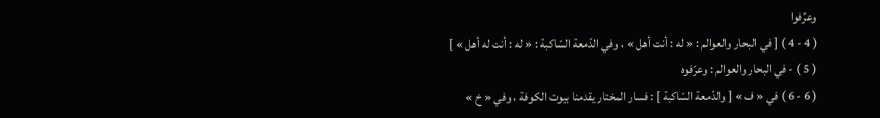وعرِّفوا
( 4 - 4 ) [ في البحار والعوالم : « له : أنت أهل » ، وفي الدّمعة السّاكبة : « له : أنت له أهل » ]
( 5 ) - في البحار والعوالم : وعرّفوه
( 6 - 6 ) في « ف » [ والدّمعة السّاكبة ] : فسار المختار يقدمنا بيوت الكوفة ، وفي « خ »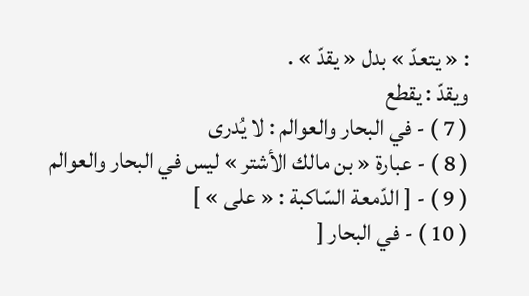: « يتعدّ » بدل « يقدّ » .
ويقدّ : يقطع
( 7 ) - في البحار والعوالم : لا يُدرى
( 8 ) - عبارة « بن مالك الأشتر » ليس في البحار والعوالم
( 9 ) - [ الدّمعة السّاكبة : « على » ]
( 10 ) - في البحار [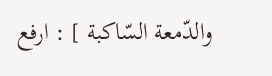والدّمعة السّاكبة ] : ارفع